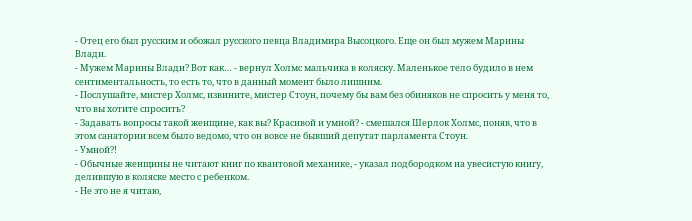- Отец его был русским и обожал русского певца Владимира Высоцкого. Еще он был мужем Марины Влади.
- Мужем Марины Влади? Вот как… - вернул Холмс мальчика в коляску. Маленькое тело будило в нем сентиментальность, то есть то, что в данный момент было лишним.
- Послушайте, мистер Холмс, извините, мистер Стоун, почему бы вам без обиняков не спросить у меня то, что вы хотите спросить?
- Задавать вопросы такой женщине, как вы? Красивой и умной? - смешался Шерлок Холмс, поняв, что в этом санатории всем было ведомо, что он вовсе не бывший депутат парламента Стоун.
- Умной?!
- Обычные женщины не читают книг по квантовой механике, - указал подбородком на увесистую книгу, делившую в коляске место с ребенком.
- Не это не я читаю,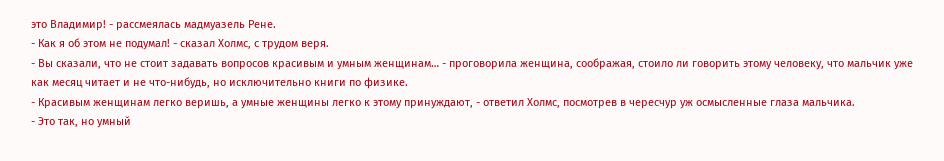это Владимир! - рассмеялась мадмуазель Рене.
- Как я об этом не подумал! - сказал Холмс, с трудом веря.
- Вы сказали, что не стоит задавать вопросов красивым и умным женщинам… - проговорила женщина, соображая, стоило ли говорить этому человеку, что мальчик уже как месяц читает и не что-нибудь, но исключительно книги по физике.
- Красивым женщинам легко веришь, а умные женщины легко к этому принуждают, - ответил Холмс, посмотрев в чересчур уж осмысленные глаза мальчика.
- Это так, но умный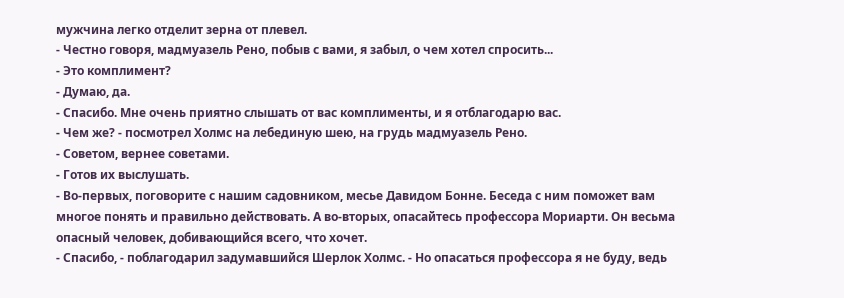мужчина легко отделит зерна от плевел.
- Честно говоря, мадмуазель Рено, побыв с вами, я забыл, о чем хотел спросить...
- Это комплимент?
- Думаю, да.
- Спасибо. Мне очень приятно слышать от вас комплименты, и я отблагодарю вас.
- Чем же? - посмотрел Холмс на лебединую шею, на грудь мадмуазель Рено.
- Советом, вернее советами.
- Готов их выслушать.
- Во-первых, поговорите с нашим садовником, месье Давидом Бонне. Беседа с ним поможет вам многое понять и правильно действовать. А во-вторых, опасайтесь профессора Мориарти. Он весьма опасный человек, добивающийся всего, что хочет.
- Спасибо, - поблагодарил задумавшийся Шерлок Холмс. - Но опасаться профессора я не буду, ведь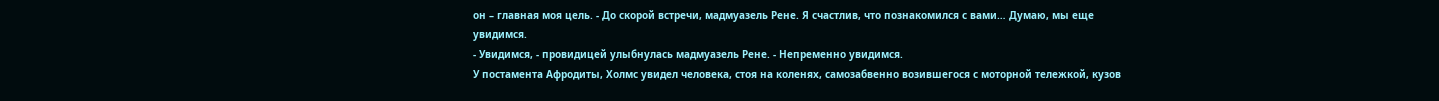он – главная моя цель. - До скорой встречи, мадмуазель Рене. Я счастлив, что познакомился с вами… Думаю, мы еще увидимся.
- Увидимся, - провидицей улыбнулась мадмуазель Рене. - Непременно увидимся.
У постамента Афродиты, Холмс увидел человека, стоя на коленях, самозабвенно возившегося с моторной тележкой, кузов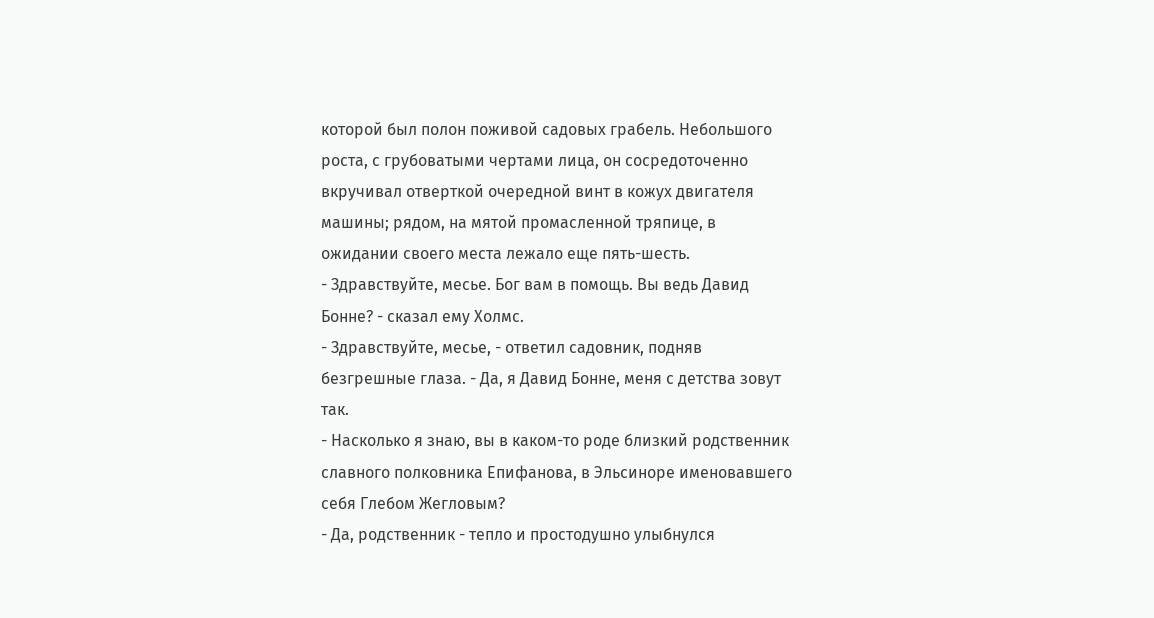которой был полон поживой садовых грабель. Небольшого роста, с грубоватыми чертами лица, он сосредоточенно вкручивал отверткой очередной винт в кожух двигателя машины; рядом, на мятой промасленной тряпице, в ожидании своего места лежало еще пять-шесть.
- Здравствуйте, месье. Бог вам в помощь. Вы ведь Давид Бонне? - сказал ему Холмс.
- Здравствуйте, месье, - ответил садовник, подняв безгрешные глаза. - Да, я Давид Бонне, меня с детства зовут так.
- Насколько я знаю, вы в каком-то роде близкий родственник славного полковника Епифанова, в Эльсиноре именовавшего себя Глебом Жегловым?
- Да, родственник - тепло и простодушно улыбнулся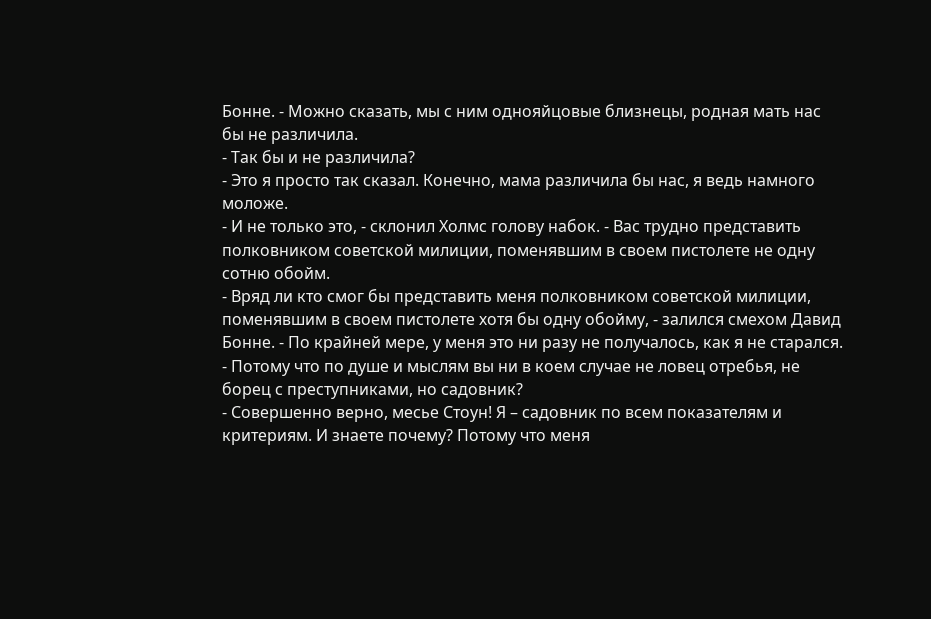Бонне. - Можно сказать, мы с ним однояйцовые близнецы, родная мать нас бы не различила.
- Так бы и не различила?
- Это я просто так сказал. Конечно, мама различила бы нас, я ведь намного моложе.
- И не только это, - склонил Холмс голову набок. - Вас трудно представить полковником советской милиции, поменявшим в своем пистолете не одну сотню обойм.
- Вряд ли кто смог бы представить меня полковником советской милиции, поменявшим в своем пистолете хотя бы одну обойму, - залился смехом Давид Бонне. - По крайней мере, у меня это ни разу не получалось, как я не старался.
- Потому что по душе и мыслям вы ни в коем случае не ловец отребья, не борец с преступниками, но садовник?
- Совершенно верно, месье Стоун! Я – садовник по всем показателям и критериям. И знаете почему? Потому что меня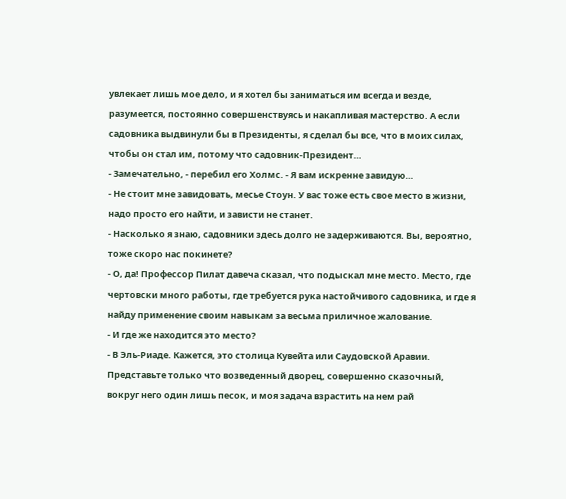увлекает лишь мое дело, и я хотел бы заниматься им всегда и везде, разумеется, постоянно совершенствуясь и накапливая мастерство. А если садовника выдвинули бы в Президенты, я сделал бы все, что в моих силах, чтобы он стал им, потому что садовник-Президент…
- Замечательно, - перебил его Холмс. - Я вам искренне завидую…
- Не стоит мне завидовать, месье Стоун. У вас тоже есть свое место в жизни, надо просто его найти, и зависти не станет.
- Насколько я знаю, садовники здесь долго не задерживаются. Вы, вероятно, тоже скоро нас покинете?
- О, да! Профессор Пилат давеча сказал, что подыскал мне место. Место, где чертовски много работы, где требуется рука настойчивого садовника, и где я найду применение своим навыкам за весьма приличное жалование.
- И где же находится это место?
- В Эль-Риаде. Кажется, это столица Кувейта или Саудовской Аравии. Представьте только что возведенный дворец, совершенно сказочный, вокруг него один лишь песок, и моя задача взрастить на нем рай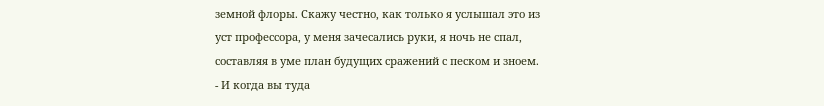земной флоры. Скажу честно, как только я услышал это из уст профессора, у меня зачесались руки, я ночь не спал, составляя в уме план будущих сражений с песком и зноем.
- И когда вы туда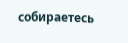собираетесь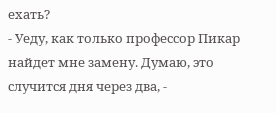ехать?
- Уеду, как только профессор Пикар найдет мне замену. Думаю, это случится дня через два, -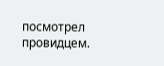посмотрел провидцем.